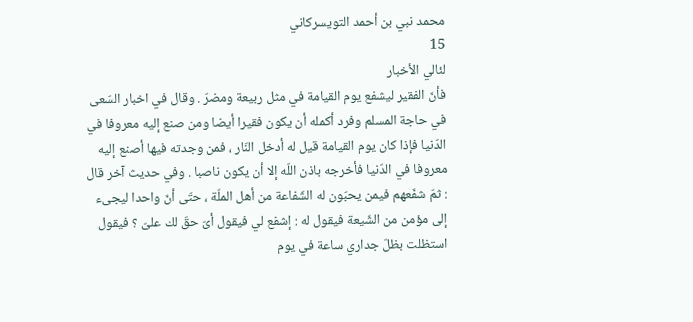محمد نبي بن أحمد التويسركاني
15
لئالي الأخبار
فأنّ الفقير ليشفع يوم القيامة في مثل ربيعة ومضرّ . وقال في اخبار السّعى في حاجة المسلم وفرد أكمله أن يكون فقيرا أيضا ومن صنع إليه معروفا في الدّنيا فإذا كان يوم القيامة قيل له أدخل النّار ، فمن وجدته فيها أصنع إليه معروفا في الدّنيا فأخرجه باذن اللّه إلا أن يكون ناصبا . وفي حديث آخر قال : ثمّ شفّعهم فيمن يحبّون له الشّفاعة من أهل الملّة ، حتّى أنّ واحدا ليجىء إلى مؤمن من الشّيعة فيقول له : إشفع لي فيقول أىّ حقّ لك علىّ ؟ فيقول استظلت بظلّ جداري ساعة في يوم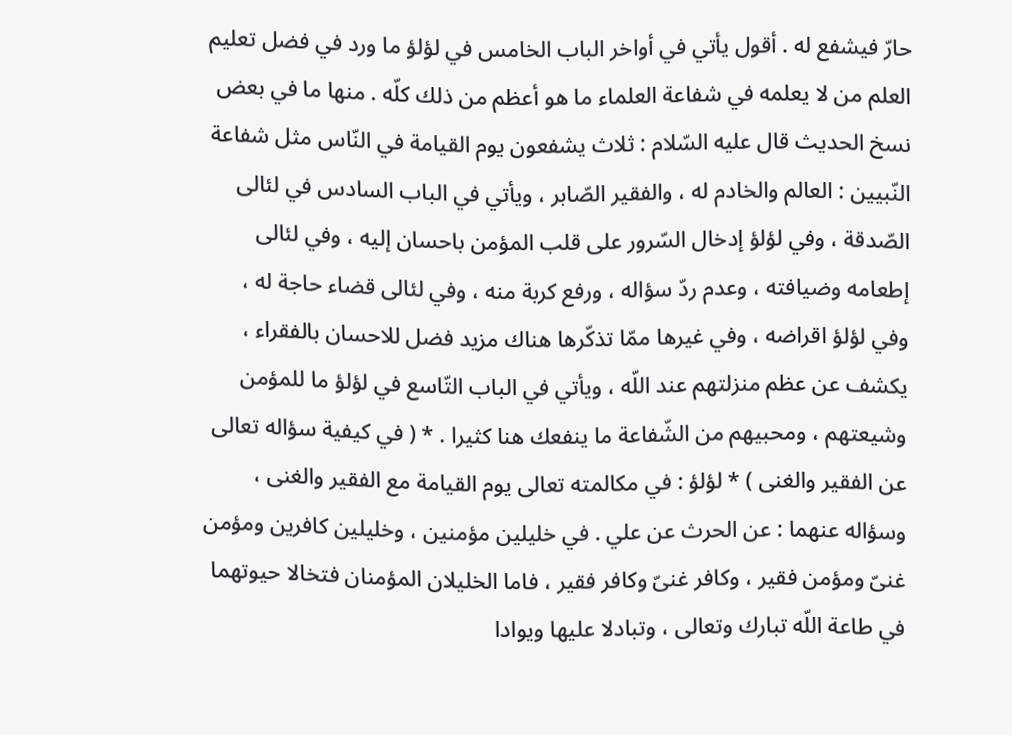حارّ فيشفع له . أقول يأتي في أواخر الباب الخامس في لؤلؤ ما ورد في فضل تعليم العلم من لا يعلمه في شفاعة العلماء ما هو أعظم من ذلك كلّه . منها ما في بعض نسخ الحديث قال عليه السّلام : ثلاث يشفعون يوم القيامة في النّاس مثل شفاعة النّبيين : العالم والخادم له ، والفقير الصّابر ، ويأتي في الباب السادس في لئالى الصّدقة ، وفي لؤلؤ إدخال السّرور على قلب المؤمن باحسان إليه ، وفي لئالى إطعامه وضيافته ، وعدم ردّ سؤاله ، ورفع كربة منه ، وفي لئالى قضاء حاجة له ، وفي لؤلؤ اقراضه ، وفي غيرها ممّا تذكّرها هناك مزيد فضل للاحسان بالفقراء ، يكشف عن عظم منزلتهم عند اللّه ، ويأتي في الباب التّاسع في لؤلؤ ما للمؤمن وشيعتهم ، ومحبيهم من الشّفاعة ما ينفعك هنا كثيرا . * ( في كيفية سؤاله تعالى عن الفقير والغنى ) * لؤلؤ : في مكالمته تعالى يوم القيامة مع الفقير والغنى ، وسؤاله عنهما : عن الحرث عن علي . في خليلين مؤمنين ، وخليلين كافرين ومؤمن غنىّ ومؤمن فقير ، وكافر غنىّ وكافر فقير ، فاما الخليلان المؤمنان فتخالا حيوتهما في طاعة اللّه تبارك وتعالى ، وتبادلا عليها ويوادا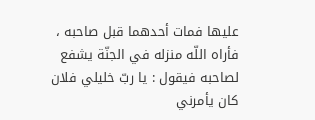عليها فمات أحدهما قبل صاحبه ، فأراه اللّه منزله في الجنّة يشفع لصاحبه فيقول : يا ربّ خليلي فلان كان يأمرني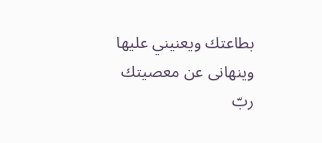بطاعتك ويعنيني عليها وينهانى عن معصيتك ربّ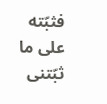فثبّته على ما ثبّتنى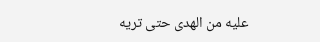عليه من الهدى حتى تريه